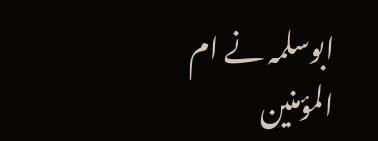ابوسلمہ نے ام المؤمنین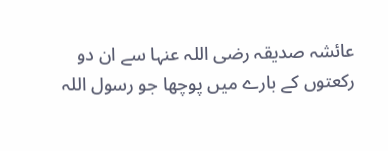عائشہ صدیقہ رضی اللہ عنہا سے ان دو رکعتوں کے بارے میں پوچھا جو رسول اللہ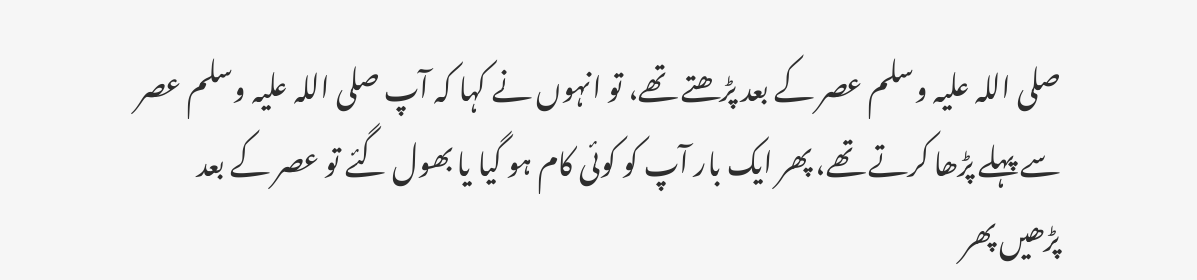صلی اللہ علیہ وسلم عصر کے بعد پڑھتے تھے، تو انہوں نے کہا کہ آپ صلی اللہ علیہ وسلم عصر سے پہلے پڑھا کرتے تھے، پھر ایک بار آپ کو کوئی کام ہو گیا یا بھول گئے تو عصر کے بعد پڑھیں پھر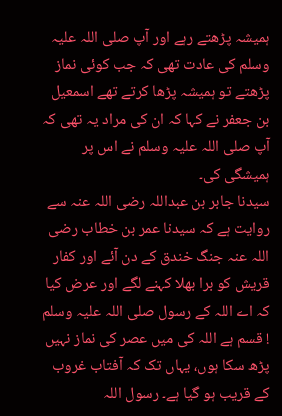ہمیشہ پڑھتے رہے اور آپ صلی اللہ علیہ وسلم کی عادت تھی کہ جب کوئی نماز پڑھتے تو ہمیشہ پڑھا کرتے تھے اسمعیل بن جعفر نے کہا کہ ان کی مراد یہ تھی کہ آپ صلی اللہ علیہ وسلم نے اس پر ہمیشگی کی۔
سیدنا جابر بن عبداللہ رضی اللہ عنہ سے روایت ہے کہ سیدنا عمر بن خطاب رضی اللہ عنہ جنگ خندق کے دن آئے اور کفار قریش کو برا بھلا کہنے لگے اور عرض کیا کہ اے اللہ کے رسول صلی اللہ علیہ وسلم ! قسم ہے اللہ کی میں عصر کی نماز نہیں پڑھ سکا ہوں، یہاں تک کہ آفتاب غروب کے قریب ہو گیا ہے۔ رسول اللہ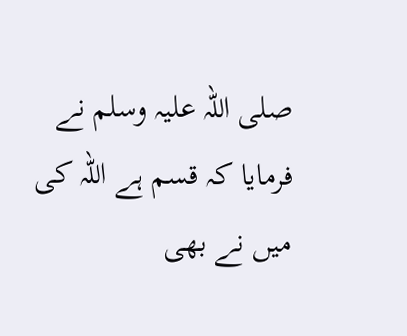صلی اللہ علیہ وسلم نے فرمایا کہ قسم ہے اللہ کی میں نے بھی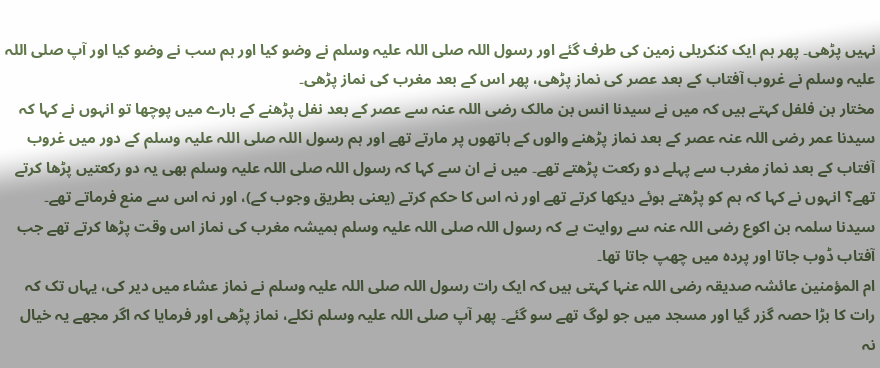نہیں پڑھی۔ پھر ہم ایک کنکریلی زمین کی طرف گئے اور رسول اللہ صلی اللہ علیہ وسلم نے وضو کیا اور ہم سب نے وضو کیا اور آپ صلی اللہ علیہ وسلم نے غروب آفتاب کے بعد عصر کی نماز پڑھی، پھر اس کے بعد مغرب کی نماز پڑھی۔
مختار بن فلفل کہتے ہیں کہ میں نے سیدنا انس بن مالک رضی اللہ عنہ سے عصر کے بعد نفل پڑھنے کے بارے میں پوچھا تو انہوں نے کہا کہ سیدنا عمر رضی اللہ عنہ عصر کے بعد نماز پڑھنے والوں کے ہاتھوں پر مارتے تھے اور ہم رسول اللہ صلی اللہ علیہ وسلم کے دور میں غروب آفتاب کے بعد نماز مغرب سے پہلے دو رکعت پڑھتے تھے۔ میں نے ان سے کہا کہ رسول اللہ صلی اللہ علیہ وسلم بھی یہ دو رکعتیں پڑھا کرتے تھے؟ انہوں نے کہا کہ ہم کو پڑھتے ہوئے دیکھا کرتے تھے اور نہ اس کا حکم کرتے (یعنی بطریق وجوب کے)، اور نہ اس سے منع فرماتے تھے۔
سیدنا سلمہ بن اکوع رضی اللہ عنہ سے روایت ہے کہ رسول اللہ صلی اللہ علیہ وسلم ہمیشہ مغرب کی نماز اس وقت پڑھا کرتے تھے جب آفتاب ڈوب جاتا اور پردہ میں چھپ جاتا تھا۔
ام المؤمنین عائشہ صدیقہ رضی اللہ عنہا کہتی ہیں کہ ایک رات رسول اللہ صلی اللہ علیہ وسلم نے نماز عشاء میں دیر کی، یہاں تک کہ رات کا بڑا حصہ گزر گیا اور مسجد میں جو لوگ تھے سو گئے۔ پھر آپ صلی اللہ علیہ وسلم نکلے، نماز پڑھی اور فرمایا کہ اگر مجھے یہ خیال نہ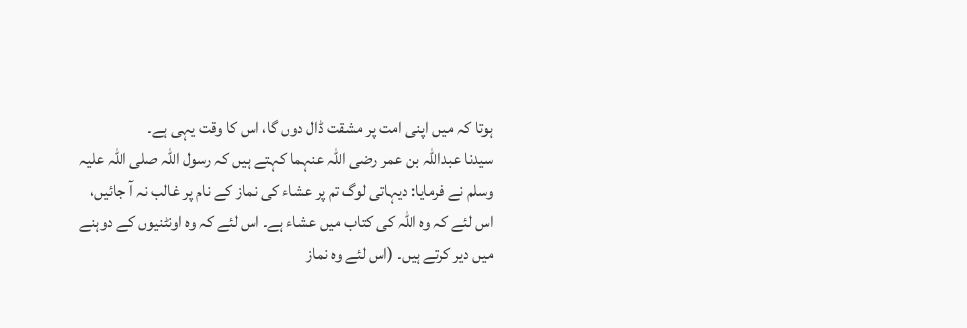ہوتا کہ میں اپنی امت پر مشقت ڈال دوں گا، اس کا وقت یہی ہے۔
سیدنا عبداللہ بن عمر رضی اللہ عنہما کہتے ہیں کہ رسول اللہ صلی اللہ علیہ وسلم نے فرمایا: دیہاتی لوگ تم پر عشاء کی نماز کے نام پر غالب نہ آ جائیں، اس لئے کہ وہ اللہ کی کتاب میں عشاء ہے۔ اس لئے کہ وہ اونٹنیوں کے دوہنے میں دیر کرتے ہیں۔ (اس لئے وہ نماز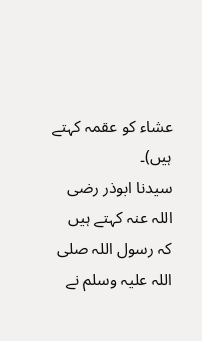عشاء کو عقمہ کہتے ہیں)۔
سیدنا ابوذر رضی اللہ عنہ کہتے ہیں کہ رسول اللہ صلی اللہ علیہ وسلم نے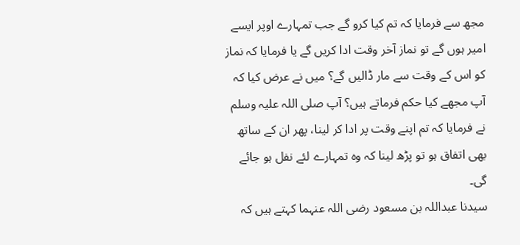مجھ سے فرمایا کہ تم کیا کرو گے جب تمہارے اوپر ایسے امیر ہوں گے تو نماز آخر وقت ادا کریں گے یا فرمایا کہ نماز کو اس کے وقت سے مار ڈالیں گے؟ میں نے عرض کیا کہ آپ مجھے کیا حکم فرماتے ہیں؟ آپ صلی اللہ علیہ وسلم نے فرمایا کہ تم اپنے وقت پر ادا کر لینا، پھر ان کے ساتھ بھی اتفاق ہو تو پڑھ لینا کہ وہ تمہارے لئے نفل ہو جائے گی۔
سیدنا عبداللہ بن مسعود رضی اللہ عنہما کہتے ہیں کہ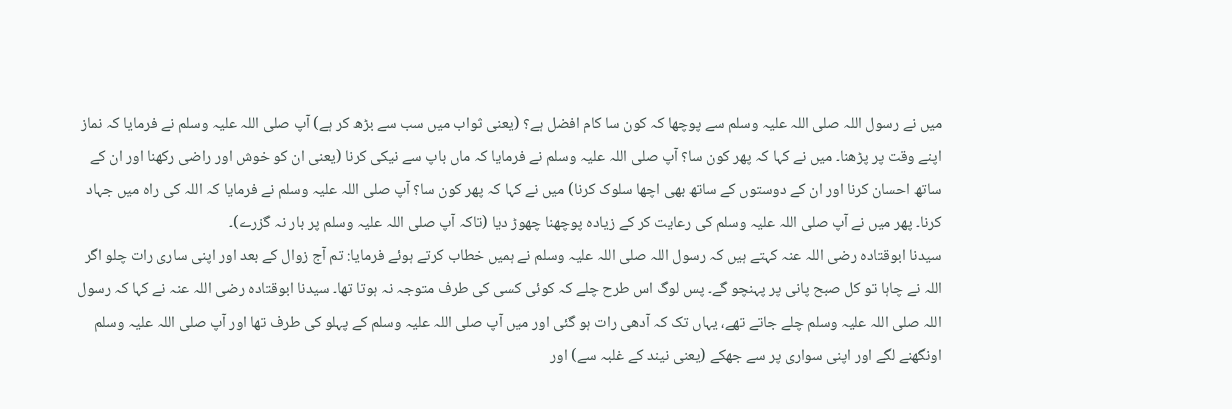میں نے رسول اللہ صلی اللہ علیہ وسلم سے پوچھا کہ کون سا کام افضل ہے؟ (یعنی ثواب میں سب سے بڑھ کر ہے) آپ صلی اللہ علیہ وسلم نے فرمایا کہ نماز اپنے وقت پر پڑھنا۔ میں نے کہا کہ پھر کون سا؟ آپ صلی اللہ علیہ وسلم نے فرمایا کہ ماں باپ سے نیکی کرنا (یعنی ان کو خوش اور راضی رکھنا اور ان کے ساتھ احسان کرنا اور ان کے دوستوں کے ساتھ بھی اچھا سلوک کرنا) میں نے کہا کہ پھر کون سا؟ آپ صلی اللہ علیہ وسلم نے فرمایا کہ اللہ کی راہ میں جہاد کرنا۔ پھر میں نے آپ صلی اللہ علیہ وسلم کی رعایت کر کے زیادہ پوچھنا چھوڑ دیا (تاکہ آپ صلی اللہ علیہ وسلم پر بار نہ گزرے)۔
سیدنا ابوقتادہ رضی اللہ عنہ کہتے ہیں کہ رسول اللہ صلی اللہ علیہ وسلم نے ہمیں خطاب کرتے ہوئے فرمایا: تم آج زوال کے بعد اور اپنی ساری رات چلو اگر اللہ نے چاہا تو کل صبح پانی پر پہنچو گے۔ پس لوگ اس طرح چلے کہ کوئی کسی کی طرف متوجہ نہ ہوتا تھا۔ سیدنا ابوقتادہ رضی اللہ عنہ نے کہا کہ رسول اللہ صلی اللہ علیہ وسلم چلے جاتے تھے، یہاں تک کہ آدھی رات ہو گئی اور میں آپ صلی اللہ علیہ وسلم کے پہلو کی طرف تھا اور آپ صلی اللہ علیہ وسلم اونگھنے لگے اور اپنی سواری پر سے جھکے (یعنی نیند کے غلبہ سے) اور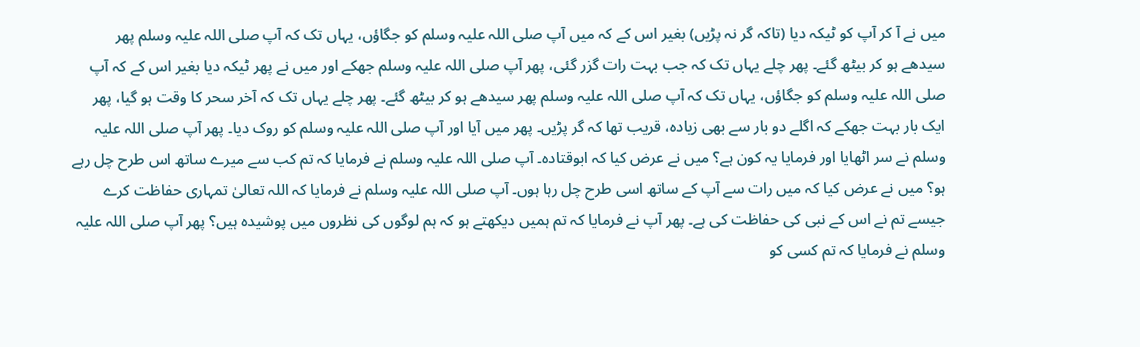میں نے آ کر آپ کو ٹیکہ دیا (تاکہ گر نہ پڑیں) بغیر اس کے کہ میں آپ صلی اللہ علیہ وسلم کو جگاؤں، یہاں تک کہ آپ صلی اللہ علیہ وسلم پھر سیدھے ہو کر بیٹھ گئے۔ پھر چلے یہاں تک کہ جب بہت رات گزر گئی، پھر آپ صلی اللہ علیہ وسلم جھکے اور میں نے پھر ٹیکہ دیا بغیر اس کے کہ آپ صلی اللہ علیہ وسلم کو جگاؤں، یہاں تک کہ آپ صلی اللہ علیہ وسلم پھر سیدھے ہو کر بیٹھ گئے۔ پھر چلے یہاں تک کہ آخر سحر کا وقت ہو گیا، پھر ایک بار بہت جھکے کہ اگلے دو بار سے بھی زیادہ، قریب تھا کہ گر پڑیں۔ پھر میں آیا اور آپ صلی اللہ علیہ وسلم کو روک دیا۔ پھر آپ صلی اللہ علیہ وسلم نے سر اٹھایا اور فرمایا یہ کون ہے؟ میں نے عرض کیا کہ ابوقتادہ۔ آپ صلی اللہ علیہ وسلم نے فرمایا کہ تم کب سے میرے ساتھ اس طرح چل رہے ہو؟ میں نے عرض کیا کہ میں رات سے آپ کے ساتھ اسی طرح چل رہا ہوں۔ آپ صلی اللہ علیہ وسلم نے فرمایا کہ اللہ تعالیٰ تمہاری حفاظت کرے جیسے تم نے اس کے نبی کی حفاظت کی ہے۔ پھر آپ نے فرمایا کہ تم ہمیں دیکھتے ہو کہ ہم لوگوں کی نظروں میں پوشیدہ ہیں؟ پھر آپ صلی اللہ علیہ وسلم نے فرمایا کہ تم کسی کو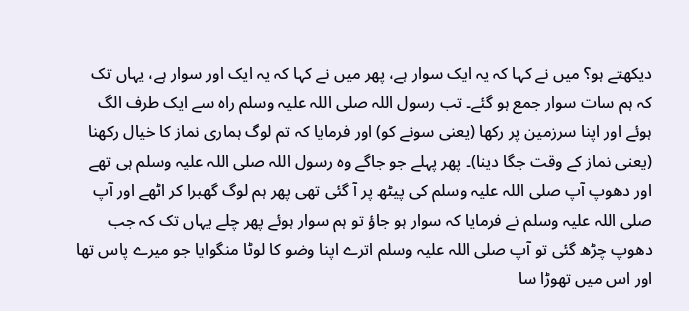دیکھتے ہو؟ میں نے کہا کہ یہ ایک سوار ہے، پھر میں نے کہا کہ یہ ایک اور سوار ہے، یہاں تک کہ ہم سات سوار جمع ہو گئے۔ تب رسول اللہ صلی اللہ علیہ وسلم راہ سے ایک طرف الگ ہوئے اور اپنا سرزمین پر رکھا (یعنی سونے کو) اور فرمایا کہ تم لوگ ہماری نماز کا خیال رکھنا (یعنی نماز کے وقت جگا دینا)۔ پھر پہلے جو جاگے وہ رسول اللہ صلی اللہ علیہ وسلم ہی تھے اور دھوپ آپ صلی اللہ علیہ وسلم کی پیٹھ پر آ گئی تھی پھر ہم لوگ گھبرا کر اٹھے اور آپ صلی اللہ علیہ وسلم نے فرمایا کہ سوار ہو جاؤ تو ہم سوار ہوئے پھر چلے یہاں تک کہ جب دھوپ چڑھ گئی تو آپ صلی اللہ علیہ وسلم اترے اپنا وضو کا لوٹا منگوایا جو میرے پاس تھا اور اس میں تھوڑا سا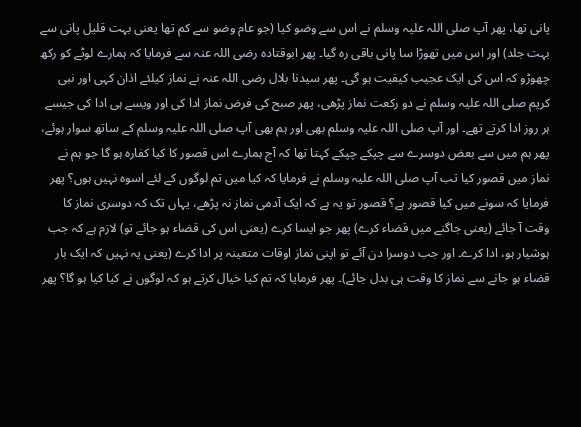پانی تھا، پھر آپ صلی اللہ علیہ وسلم نے اس سے وضو کیا (جو عام وضو سے کم تھا یعنی بہت قلیل پانی سے بہت جلد) اور اس میں تھوڑا سا پانی باقی رہ گیا۔ پھر ابوقتادہ رضی اللہ عنہ سے فرمایا کہ ہمارے لوٹے کو رکھ چھوڑو کہ اس کی ایک عجیب کیفیت ہو گی۔ پھر سیدنا بلال رضی اللہ عنہ نے نماز کیلئے اذان کہی اور نبی کریم صلی اللہ علیہ وسلم نے دو رکعت نماز پڑھی، پھر صبح کی فرض نماز ادا کی اور ویسے ہی ادا کی جیسے ہر روز ادا کرتے تھے۔ اور آپ صلی اللہ علیہ وسلم بھی اور ہم بھی آپ صلی اللہ علیہ وسلم کے ساتھ سوار ہوئے، پھر ہم میں سے بعض دوسرے سے چپکے چپکے کہتا تھا کہ آج ہمارے اس قصور کا کیا کفارہ ہو گا جو ہم نے نماز میں قصور کیا تب آپ صلی اللہ علیہ وسلم نے فرمایا کہ کیا میں تم لوگوں کے لئے اسوہ نہیں ہوں؟ پھر فرمایا کہ سونے میں کیا قصور ہے؟ قصور تو یہ ہے کہ ایک آدمی نماز نہ پڑھے، یہاں تک کہ دوسری نماز کا وقت آ جائے (یعنی جاگنے میں قضاء کرے) پھر جو ایسا کرے (یعنی اس کی قضاء ہو جائے تو) لازم ہے کہ جب ہوشیار ہو، ادا کرے۔ اور جب دوسرا دن آئے تو اپنی نماز اوقات متعینہ پر ادا کرے (یعنی یہ نہیں کہ ایک بار قضاء ہو جانے سے نماز کا وقت ہی بدل جائے)۔ پھر فرمایا کہ تم کیا خیال کرتے ہو کہ لوگوں نے کیا کیا ہو گا؟ پھر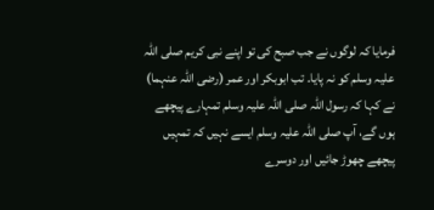فرمایا کہ لوگوں نے جب صبح کی تو اپنے نبی کریم صلی اللہ علیہ وسلم کو نہ پایا۔ تب ابوبکر اور عمر (رضی اللہ عنہما) نے کہا کہ رسول اللہ صلی اللہ علیہ وسلم تمہارے پیچھے ہوں گے، آپ صلی اللہ علیہ وسلم ایسے نہیں کہ تمہیں پیچھے چھوڑ جائیں اور دوسرے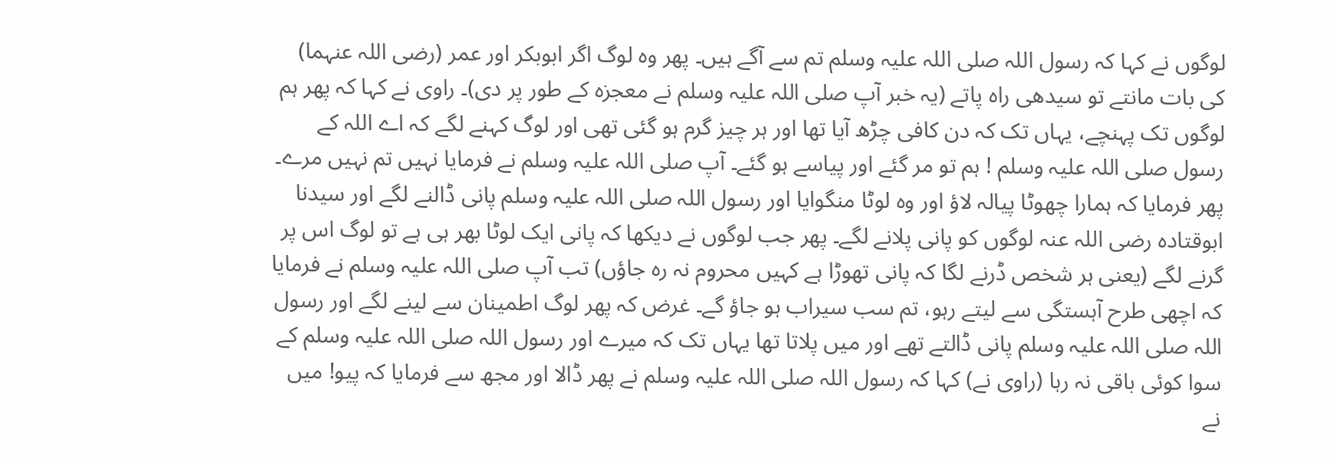لوگوں نے کہا کہ رسول اللہ صلی اللہ علیہ وسلم تم سے آگے ہیں۔ پھر وہ لوگ اگر ابوبکر اور عمر (رضی اللہ عنہما) کی بات مانتے تو سیدھی راہ پاتے (یہ خبر آپ صلی اللہ علیہ وسلم نے معجزہ کے طور پر دی)۔ راوی نے کہا کہ پھر ہم لوگوں تک پہنچے، یہاں تک کہ دن کافی چڑھ آیا تھا اور ہر چیز گرم ہو گئی تھی اور لوگ کہنے لگے کہ اے اللہ کے رسول صلی اللہ علیہ وسلم ! ہم تو مر گئے اور پیاسے ہو گئے۔ آپ صلی اللہ علیہ وسلم نے فرمایا نہیں تم نہیں مرے۔ پھر فرمایا کہ ہمارا چھوٹا پیالہ لاؤ اور وہ لوٹا منگوایا اور رسول اللہ صلی اللہ علیہ وسلم پانی ڈالنے لگے اور سیدنا ابوقتادہ رضی اللہ عنہ لوگوں کو پانی پلانے لگے۔ پھر جب لوگوں نے دیکھا کہ پانی ایک لوٹا بھر ہی ہے تو لوگ اس پر گرنے لگے (یعنی ہر شخص ڈرنے لگا کہ پانی تھوڑا ہے کہیں محروم نہ رہ جاؤں) تب آپ صلی اللہ علیہ وسلم نے فرمایا کہ اچھی طرح آہستگی سے لیتے رہو، تم سب سیراب ہو جاؤ گے۔ غرض کہ پھر لوگ اطمینان سے لینے لگے اور رسول اللہ صلی اللہ علیہ وسلم پانی ڈالتے تھے اور میں پلاتا تھا یہاں تک کہ میرے اور رسول اللہ صلی اللہ علیہ وسلم کے سوا کوئی باقی نہ رہا (راوی نے) کہا کہ رسول اللہ صلی اللہ علیہ وسلم نے پھر ڈالا اور مجھ سے فرمایا کہ پیو! میں نے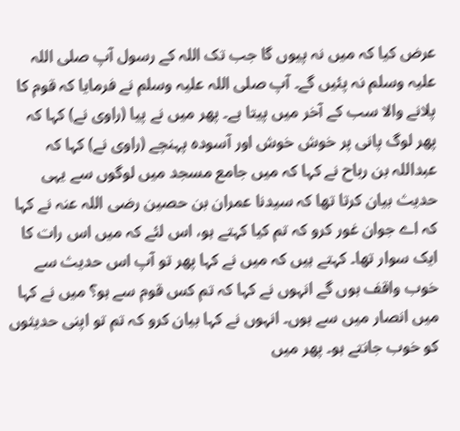عرض کیا کہ میں نہ پیوں گا جب تک اللہ کے رسول آپ صلی اللہ علیہ وسلم نہ پئیں گے۔ آپ صلی اللہ علیہ وسلم نے فرمایا کہ قوم کا پلانے والا سب کے آخر میں پیتا ہے۔ پھر میں نے پیا (راوی نے) کہا کہ پھر لوگ پانی پر خوش خوش اور آسودہ پہنچے (راوی نے) کہا کہ عبداللہ بن رباح نے کہا کہ میں جامع مسجد میں لوگوں سے یہی حدیث بیان کرتا تھا کہ سیدنا عمران بن حصین رضی اللہ عنہ نے کہا کہ اے جوان غور کرو کہ تم کیا کہتے ہو، اس لئے کہ میں اس رات کا ایک سوار تھا۔ کہتے ہیں کہ میں نے کہا پھر تو آپ اس حدیث سے خوب واقف ہوں گے انہوں نے کہا کہ تم کس قوم سے ہو؟ میں نے کہا میں انصار میں سے ہوں۔ انہوں نے کہا بیان کرو کہ تم تو اپنی حدیثوں کو خوب جانتے ہو۔ پھر میں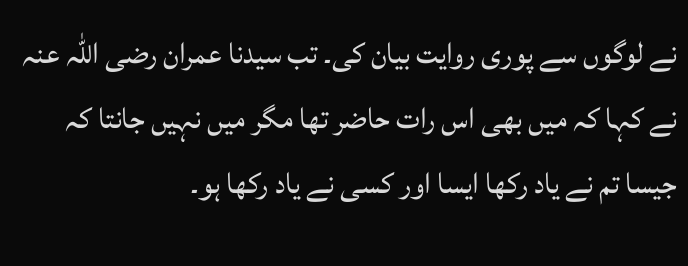نے لوگوں سے پوری روایت بیان کی۔ تب سیدنا عمران رضی اللہ عنہ نے کہا کہ میں بھی اس رات حاضر تھا مگر میں نہیں جانتا کہ جیسا تم نے یاد رکھا ایسا اور کسی نے یاد رکھا ہو۔